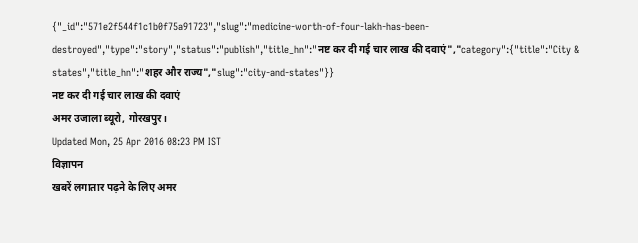{"_id":"571e2f544f1c1b0f75a91723","slug":"medicine-worth-of-four-lakh-has-been-destroyed","type":"story","status":"publish","title_hn":"नष्ट कर दी गई चार लाख की दवाएं","category":{"title":"City & states","title_hn":"शहर और राज्य","slug":"city-and-states"}}
नष्ट कर दी गई चार लाख की दवाएं
अमर उजाला ब्यूरो, गोरखपुर।
Updated Mon, 25 Apr 2016 08:23 PM IST
विज्ञापन
खबरें लगातार पढ़ने के लिए अमर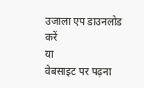उजाला एप डाउनलोड करें
या
वेबसाइट पर पढ़ना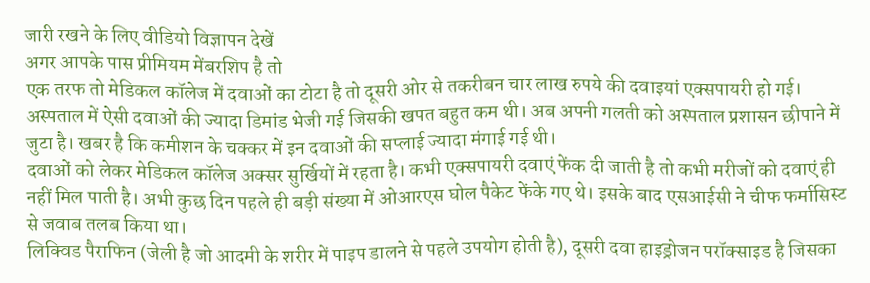जारी रखने के लिए वीडियो विज्ञापन देखें
अगर आपके पास प्रीमियम मेंबरशिप है तो
एक तरफ तो मेडिकल कॉलेज में दवाओं का टोटा है तो दूसरी ओर से तकरीबन चार लाख रुपये की दवाइयां एक्सपायरी हो गई। अस्पताल में ऐसी दवाओं की ज्यादा डिमांड भेजी गई जिसकी खपत बहुत कम थी। अब अपनी गलती को अस्पताल प्रशासन छीपाने में जुटा है। खबर है कि कमीशन के चक्कर में इन दवाओं की सप्लाई ज्यादा मंगाई गई थी।
दवाओं को लेकर मेडिकल कॉलेज अक्सर सुर्खियों में रहता है। कभी एक्सपायरी दवाएं फेंक दी जाती है तो कभी मरीजों को दवाएं ही नहीं मिल पाती है। अभी कुछ दिन पहले ही बड़ी संख्या में ओआरएस घोल पैकेट फेंके गए थे। इसके बाद एसआईसी ने चीफ फर्मासिस्ट से जवाब तलब किया था।
लिक्विड पैराफिन (जेली है जो आदमी के शरीर में पाइप डालने से पहले उपयोग होती है), दूसरी दवा हाइड्रोजन परॉक्साइड है जिसका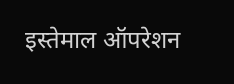इस्तेमाल ऑपरेशन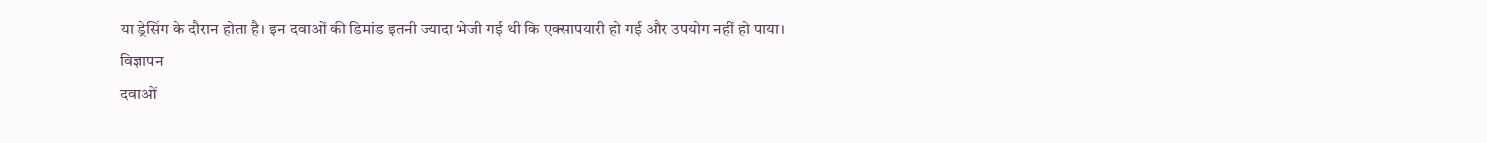या ड्रेसिंग के दौरान होता है। इन दवाओं की डिमांड इतनी ज्यादा भेजी गई थी कि एक्सापयारी हो गई और उपयोग नहीं हो पाया।
विज्ञापन
दवाओं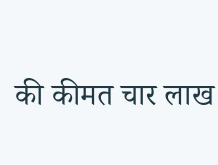की कीमत चार लाख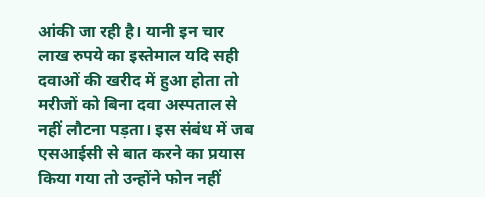आंकी जा रही है। यानी इन चार लाख रुपये का इस्तेमाल यदि सही दवाओं की खरीद में हुआ होता तो मरीजों को बिना दवा अस्पताल से नहीं लौटना पड़ता। इस संबंध में जब एसआईसी से बात करने का प्रयास किया गया तो उन्होंने फोन नहीं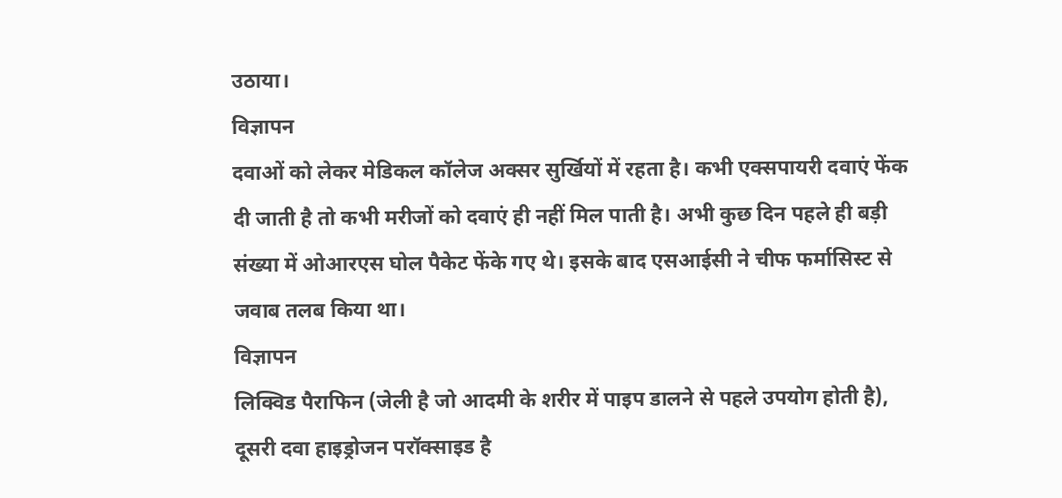उठाया।
विज्ञापन
दवाओं को लेकर मेडिकल कॉलेज अक्सर सुर्खियों में रहता है। कभी एक्सपायरी दवाएं फेंक दी जाती है तो कभी मरीजों को दवाएं ही नहीं मिल पाती है। अभी कुछ दिन पहले ही बड़ी संख्या में ओआरएस घोल पैकेट फेंके गए थे। इसके बाद एसआईसी ने चीफ फर्मासिस्ट से जवाब तलब किया था।
विज्ञापन
लिक्विड पैराफिन (जेली है जो आदमी के शरीर में पाइप डालने से पहले उपयोग होती है), दूसरी दवा हाइड्रोजन परॉक्साइड है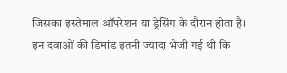जिसका इस्तेमाल ऑपरेशन या ड्रेसिंग के दौरान होता है। इन दवाओं की डिमांड इतनी ज्यादा भेजी गई थी कि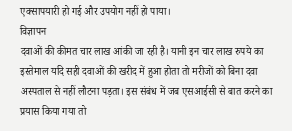एक्सापयारी हो गई और उपयोग नहीं हो पाया।
विज्ञापन
दवाओं की कीमत चार लाख आंकी जा रही है। यानी इन चार लाख रुपये का इस्तेमाल यदि सही दवाओं की खरीद में हुआ होता तो मरीजों को बिना दवा अस्पताल से नहीं लौटना पड़ता। इस संबंध में जब एसआईसी से बात करने का प्रयास किया गया तो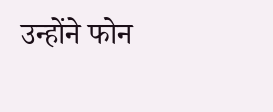उन्होंने फोन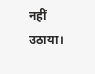नहीं उठाया।